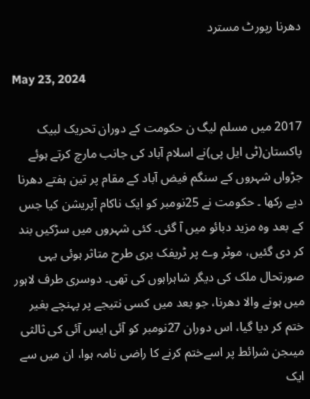دھرنا رپورٹ مسترد

May 23, 2024

2017 میں مسلم لیگ ن حکومت کے دوران تحریک لبیک پاکستان(ٹی ایل پی)نے اسلام آباد کی جانب مارچ کرتے ہوئے جڑواں شہروں کے سنگم فیض آباد کے مقام پر تین ہفتے دھرنا دیے رکھا ۔ حکومت نے 25نومبر کو ایک ناکام آپریشن کیا جس کے بعد وہ مزید دبائو میں آ گئی۔ کئی شہروں میں سڑکیں بند کر دی گئیں، موٹر وے پر ٹریفک بری طرح متاثر ہوئی یہی صورتحال ملک کی دیگر شاہراہوں کی تھی۔ دوسری طرف لاہور میں ہونے والا دھرنا، جو بعد میں کسی نتیجے پر پہنچے بغیر ختم کر دیا گیا، اس دوران 27نومبر کو آئی ایس آئی کی ثالثی میںجن شرائط پر اسےختم کرنے کا راضی نامہ ہوا، ان میں سے ایک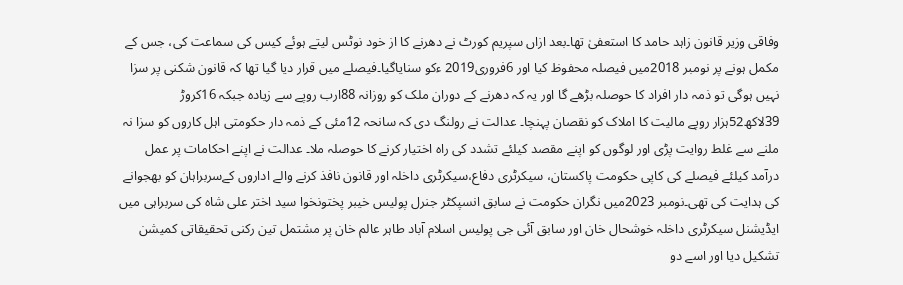وفاقی وزیر قانون زاہد حامد کا استعفیٰ تھا۔بعد ازاں سپریم کورٹ نے دھرنے کا از خود نوٹس لیتے ہوئے کیس کی سماعت کی، جس کے مکمل ہونے پر نومبر 2018میں فیصلہ محفوظ کیا اور 6فروری2019 ءکو سنایاگیا۔فیصلے میں قرار دیا گیا تھا کہ قانون شکنی پر سزا نہیں ہوگی تو ذمہ دار افراد کا حوصلہ بڑھے گا اور یہ کہ دھرنے کے دوران ملک کو روزانہ 88ارب روپے سے زیادہ جبکہ 16کروڑ 39لاکھ52ہزار روپے مالیت کا املاک کو نقصان پہنچا۔ عدالت نے رولنگ دی کہ سانحہ 12مئی کے ذمہ دار حکومتی اہل کاروں کو سزا نہ ملنے سے غلط روایت پڑی اور لوگوں کو اپنے مقصد کیلئے تشدد کی راہ اختیار کرنے کا حوصلہ ملا۔ عدالت نے اپنے احکامات پر عمل درآمد کیلئے فیصلے کی کاپی حکومت پاکستان، سیکرٹری دفاع،سیکرٹری داخلہ اور قانون نافذ کرنے والے اداروں کےسربراہان کو بھجوانے کی ہدایت کی تھی۔نومبر 2023میں نگران حکومت نے سابق انسپکٹر جنرل پولیس خیبر پختونخوا سید اختر علی شاہ کی سربراہی میں ایڈیشنل سیکرٹری داخلہ خوشحال خان اور سابق آئی جی پولیس اسلام آباد طاہر عالم خان پر مشتمل تین رکنی تحقیقاتی کمیشن تشکیل دیا اور اسے دو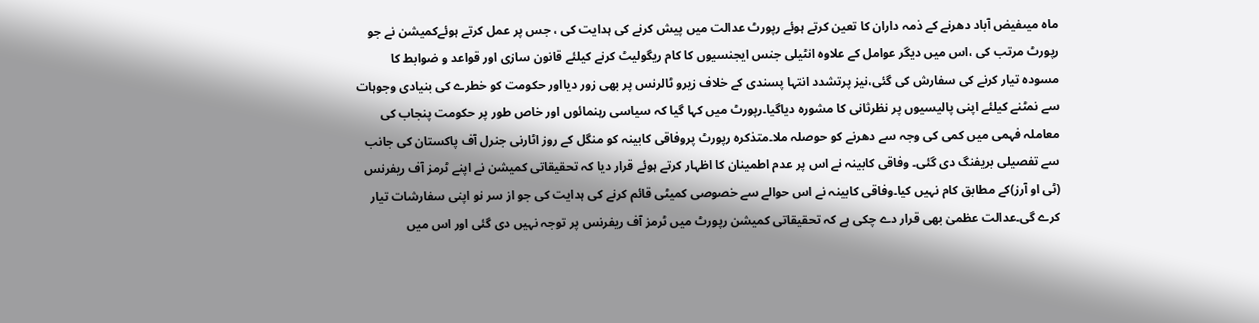ماہ میںفیض آباد دھرنے کے ذمہ داران کا تعین کرتے ہوئے رپورٹ عدالت میں پیش کرنے کی ہدایت کی ، جس پر عمل کرتے ہوئےکمیشن نے جو رپورٹ مرتب کی ،اس میں دیگر عوامل کے علاوہ انٹیلی جنس ایجنسیوں کا کام ریگولیٹ کرنے کیلئے قانون سازی اور قواعد و ضوابط کا مسودہ تیار کرنے کی سفارش کی گئی،نیز پرتشدد انتہا پسندی کے خلاف زیرو ٹالرنس پر بھی زور دیااور حکومت کو خطرے کی بنیادی وجوہات سے نمٹنے کیلئے اپنی پالیسیوں پر نظرثانی کا مشورہ دیاگیا۔رپورٹ میں کہا گیا کہ سیاسی رہنمائوں اور خاص طور پر حکومت پنجاب کی معاملہ فہمی میں کمی کی وجہ سے دھرنے کو حوصلہ ملا۔متذکرہ رپورٹ پروفاقی کابینہ کو منگل کے روز اٹارنی جنرل آف پاکستان کی جانب سے تفصیلی بریفنگ دی گئی۔ وفاقی کابینہ نے اس پر عدم اطمینان کا اظہار کرتے ہوئے قرار دیا کہ تحقیقاتی کمیشن نے اپنے ٹرمز آف ریفرنس (ٹی او آرز)کے مطابق کام نہیں کیا۔وفاقی کابینہ نے اس حوالے سے خصوصی کمیٹی قائم کرنے کی ہدایت کی جو از سر نو اپنی سفارشات تیار کرے گی۔عدالت عظمیٰ بھی قرار دے چکی ہے کہ تحقیقاتی کمیشن رپورٹ میں ٹرمز آف ریفرنس پر توجہ نہیں دی گئی اور اس میں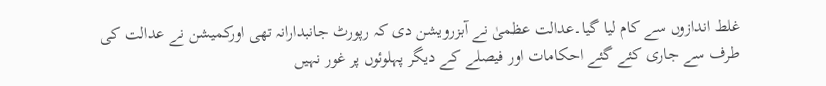غلط اندازوں سے کام لیا گیا۔عدالت عظمیٰ نے آبزرویشن دی کہ رپورٹ جانبدارانہ تھی اورکمیشن نے عدالت کی طرف سے جاری کئے گئے احکامات اور فیصلے کے دیگر پہلوئوں پر غور نہیں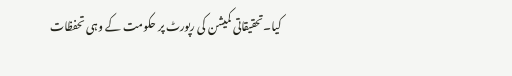کیا۔تحقیقاتی کمیشن کی رپورٹ پر حکومت کے وہی تحفظات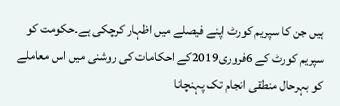ہیں جن کا سپریم کورٹ اپنے فیصلے میں اظہار کرچکی ہے۔حکومت کو سپریم کورٹ کے 6فروری2019کے احکامات کی روشنی میں اس معاملے کو بہرحال منطقی انجام تک پہنچانا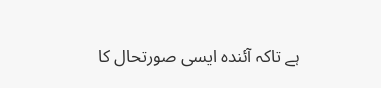ہے تاکہ آئندہ ایسی صورتحال کا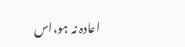اعادہ نہ ہو،اس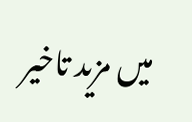میں مزید تاخیر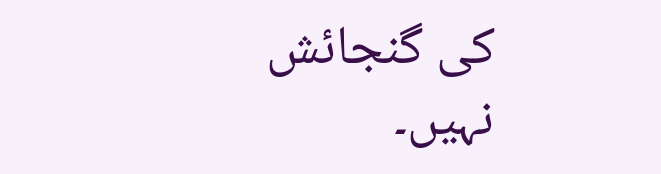کی گنجائش نہیں۔